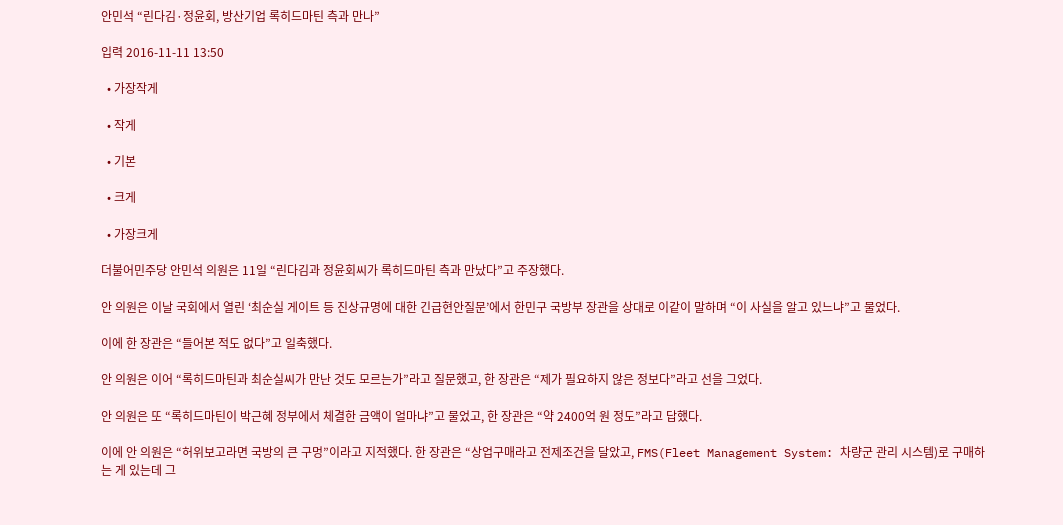안민석 “린다김·정윤회, 방산기업 록히드마틴 측과 만나”

입력 2016-11-11 13:50

  • 가장작게

  • 작게

  • 기본

  • 크게

  • 가장크게

더불어민주당 안민석 의원은 11일 “린다김과 정윤회씨가 록히드마틴 측과 만났다”고 주장했다.

안 의원은 이날 국회에서 열린 ‘최순실 게이트 등 진상규명에 대한 긴급현안질문’에서 한민구 국방부 장관을 상대로 이같이 말하며 “이 사실을 알고 있느냐”고 물었다.

이에 한 장관은 “들어본 적도 없다”고 일축했다.

안 의원은 이어 “록히드마틴과 최순실씨가 만난 것도 모르는가”라고 질문했고, 한 장관은 “제가 필요하지 않은 정보다”라고 선을 그었다.

안 의원은 또 “록히드마틴이 박근혜 정부에서 체결한 금액이 얼마냐”고 물었고, 한 장관은 “약 2400억 원 정도”라고 답했다.

이에 안 의원은 “허위보고라면 국방의 큰 구멍”이라고 지적했다. 한 장관은 “상업구매라고 전제조건을 달았고, FMS(Fleet Management System: 차량군 관리 시스템)로 구매하는 게 있는데 그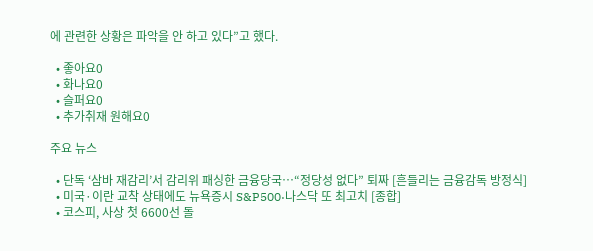에 관련한 상황은 파악을 안 하고 있다”고 했다.

  • 좋아요0
  • 화나요0
  • 슬퍼요0
  • 추가취재 원해요0

주요 뉴스

  • 단독 ‘삼바 재감리’서 감리위 패싱한 금융당국⋯“정당성 없다” 퇴짜 [흔들리는 금융감독 방정식]
  • 미국·이란 교착 상태에도 뉴욕증시 S&P500·나스닥 또 최고치 [종합]
  • 코스피, 사상 첫 6600선 돌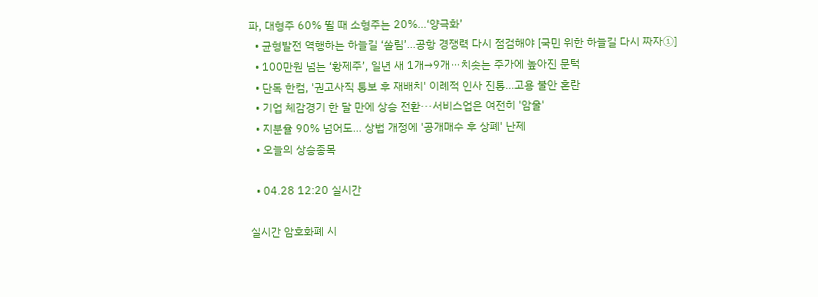파, 대형주 60% 뛸 때 소형주는 20%…‘양극화’
  • 균형발전 역행하는 하늘길 ‘쏠림’…공항 경쟁력 다시 점검해야 [국민 위한 하늘길 다시 짜자①]
  • 100만원 넘는 ‘황제주’, 일년 새 1개→9개⋯치솟는 주가에 높아진 문턱
  • 단독 한컴, '권고사직 통보 후 재배치' 이례적 인사 진통...고용 불안 혼란
  • 기업 체감경기 한 달 만에 상승 전환···서비스업은 여전히 '암울'
  • 지분율 90% 넘어도… 상법 개정에 '공개매수 후 상폐' 난제
  • 오늘의 상승종목

  • 04.28 12:20 실시간

실시간 암호화폐 시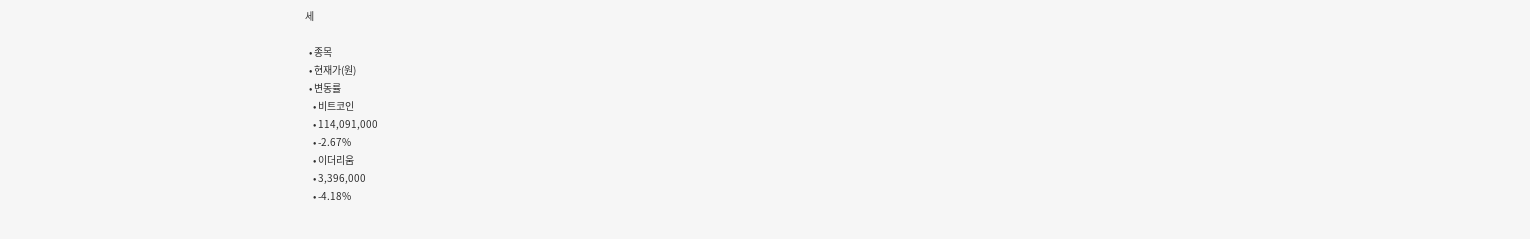세

  • 종목
  • 현재가(원)
  • 변동률
    • 비트코인
    • 114,091,000
    • -2.67%
    • 이더리움
    • 3,396,000
    • -4.18%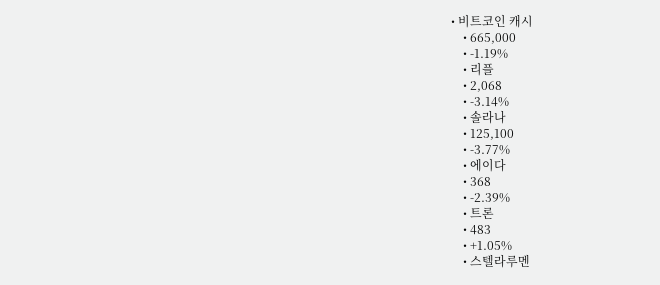• 비트코인 캐시
    • 665,000
    • -1.19%
    • 리플
    • 2,068
    • -3.14%
    • 솔라나
    • 125,100
    • -3.77%
    • 에이다
    • 368
    • -2.39%
    • 트론
    • 483
    • +1.05%
    • 스텔라루멘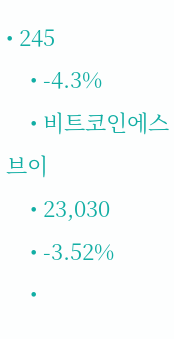• 245
    • -4.3%
    • 비트코인에스브이
    • 23,030
    • -3.52%
    •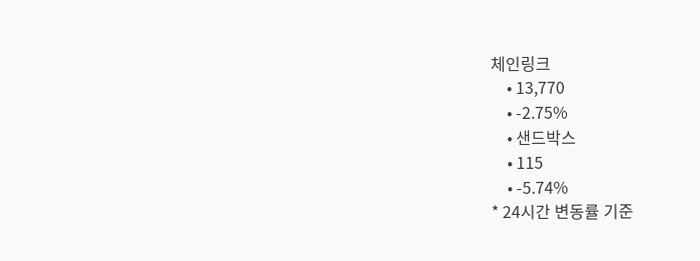체인링크
    • 13,770
    • -2.75%
    • 샌드박스
    • 115
    • -5.74%
* 24시간 변동률 기준